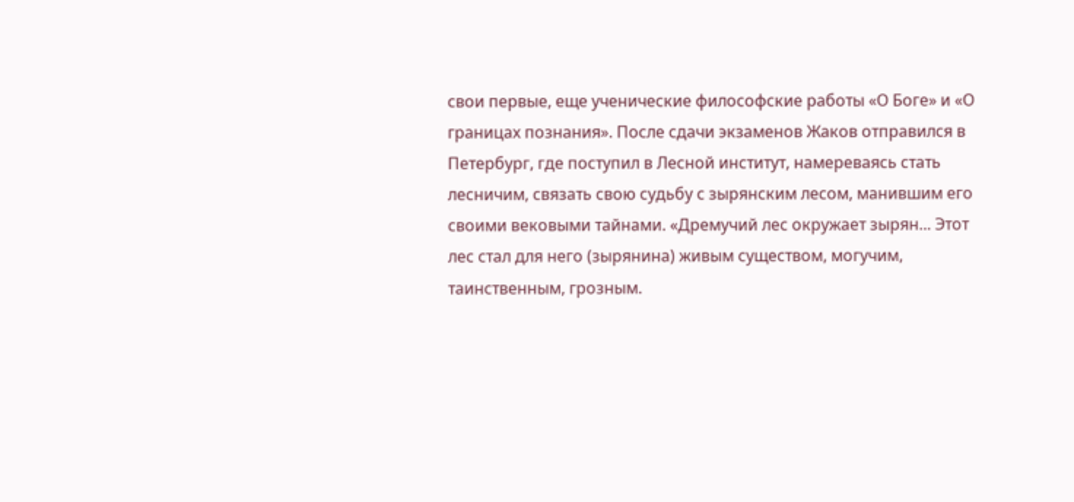свои первые, еще ученические философские работы «О Боге» и «О границах познания». После сдачи экзаменов Жаков отправился в Петербург, где поступил в Лесной институт, намереваясь стать лесничим, связать свою судьбу с зырянским лесом, манившим его своими вековыми тайнами. «Дремучий лес окружает зырян... Этот лес стал для него (зырянина) живым существом, могучим, таинственным, грозным.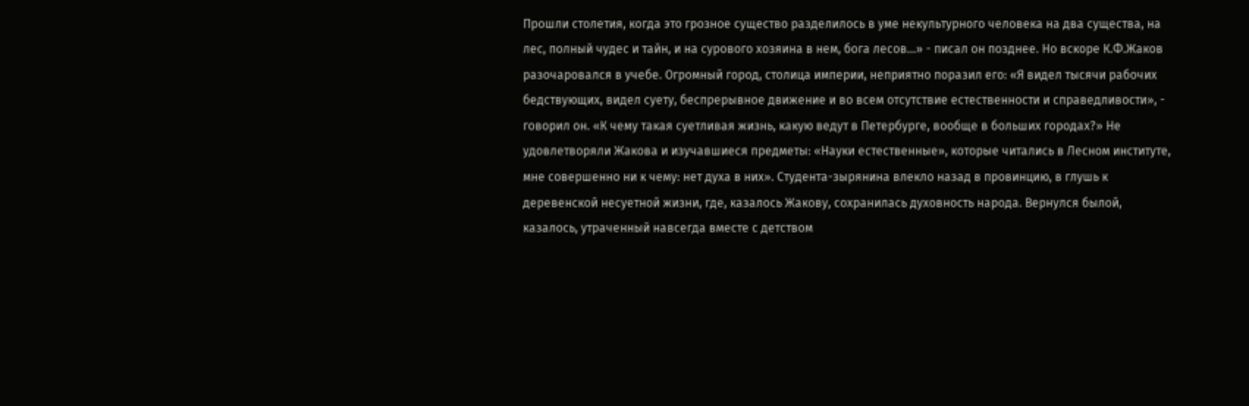Прошли столетия, когда это грозное существо разделилось в уме некультурного человека на два существа, на лес, полный чудес и тайн, и на сурового хозяина в нем, бога лесов...» - писал он позднее. Но вскоре К.Ф.Жаков разочаровался в учебе. Огромный город, столица империи, неприятно поразил его: «Я видел тысячи рабочих бедствующих, видел суету, беспрерывное движение и во всем отсутствие естественности и справедливости», - говорил он. «К чему такая суетливая жизнь, какую ведут в Петербурге, вообще в больших городах?» Не удовлетворяли Жакова и изучавшиеся предметы: «Науки естественные», которые читались в Лесном институте, мне совершенно ни к чему: нет духа в них». Студента-зырянина влекло назад в провинцию, в глушь к деревенской несуетной жизни, где, казалось Жакову, сохранилась духовность народа. Вернулся былой, казалось, утраченный навсегда вместе с детством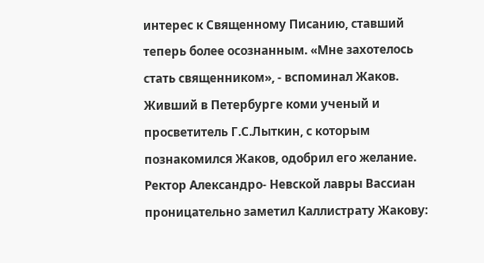интерес к Священному Писанию, ставший теперь более осознанным. «Мне захотелось стать священником», - вспоминал Жаков. Живший в Петербурге коми ученый и просветитель Г.С.Лыткин, с которым познакомился Жаков, одобрил его желание. Ректор Александро- Невской лавры Вассиан проницательно заметил Каллистрату Жакову: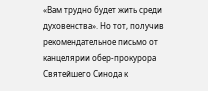«Вам трудно будет жить среди духовенства». Но тот, получив рекомендательное письмо от канцелярии обер-прокурора Святейшего Синода к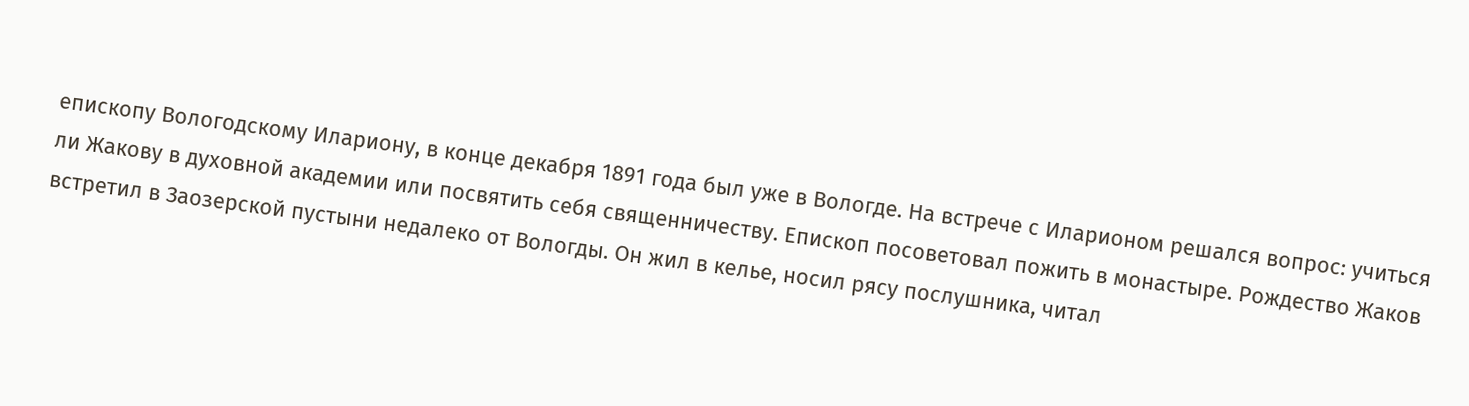епископу Вологодскому Илариону, в конце декабря 1891 года был уже в Вологде. На встрече с Иларионом решался вопрос: учиться ли Жакову в духовной академии или посвятить себя священничеству. Епископ посоветовал пожить в монастыре. Рождество Жаков встретил в Заозерской пустыни недалеко от Вологды. Он жил в келье, носил рясу послушника, читал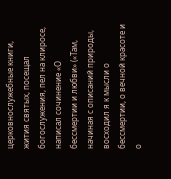церковнослужебные книги, жития святых, посещал богослужения, пел на клиросе, написал сочинение «О бессмертии и любви» («Там, начиная с описаний природы, восходил я к мысли о бессмертии, о вечной красоте и о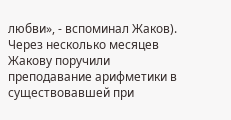любви», - вспоминал Жаков). Через несколько месяцев Жакову поручили преподавание арифметики в существовавшей при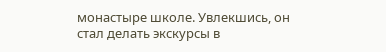монастыре школе. Увлекшись, он стал делать экскурсы в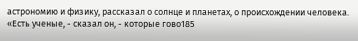астрономию и физику, рассказал о солнце и планетах, о происхождении человека. «Есть ученые, - сказал он, - которые гово185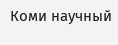Коми научный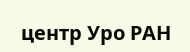центр Уро РАН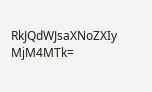RkJQdWJsaXNoZXIy MjM4MTk=